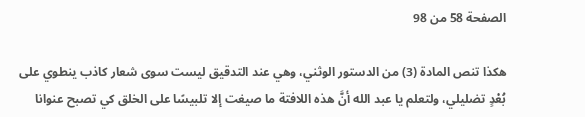الصفحة 58 من 98

هكذا تنص المادة (3) من الدستور الوثني، وهي عند التدقيق ليست سوى شعار كاذب ينطوي على بُعْدٍ تضليلي، ولتعلم يا عبد الله أنَّ هذه اللافتة ما صيغت إلا تلبيسًا على الخلق كي تصبح عنوانا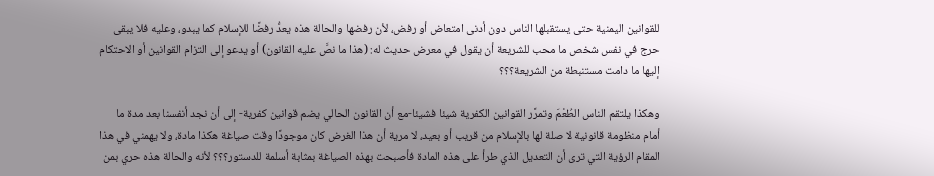للقوانين اليمنية حتى يستقبلها الناس دون أدنى امتعاض أو رفض، لأن رفضها والحالة هذه يعدُّ رفضًا للإسلام كما يبدو، وعليه فلا يبقى حرج في نفس شخص ما محب للشريعة أن يقول في معرض حديث له: (هذا ما نصَّ عليه القانون) أو يدعو إلى التزام القوانين أو الاحتكام إليها ما دامت مستنبطة من الشريعة؟؟؟

وهكذا يلتقم الناس الطُعْمَ وتمرَّر القوانين الكفرية شيئا فشيئا-مع أن القانون الحالي يضم قوانين كفرية- إلى أن نجد أنفسنا بعد مدة ما أمام منظومة قانونية لا صلة لها بالإسلام من قريب أو بعيد، لا مرية أن هذا الغرض كان موجودًا وقت صياغة هكذا مادة، ولا يهمني في هذا المقام الرؤية التي ترى أن التعديل الذي طرأ على هذه المادة فأصبحت بهذه الصياغة بمثابة أسلمة للدستور؟؟؟ لأنه والحالة هذه حري بمن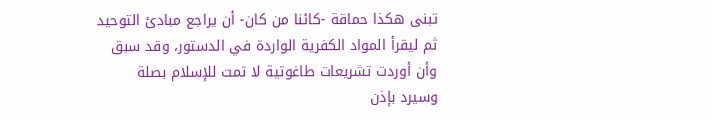تبنى هكذا حماقة -كائنا من كان- أن يراجع مبادئ التوحيد ثم ليقرأ المواد الكفرية الواردة في الدستور، وقد سبق وأن أوردت تشريعات طاغوتية لا تمت للإسلام بصلة وسيرد بإذن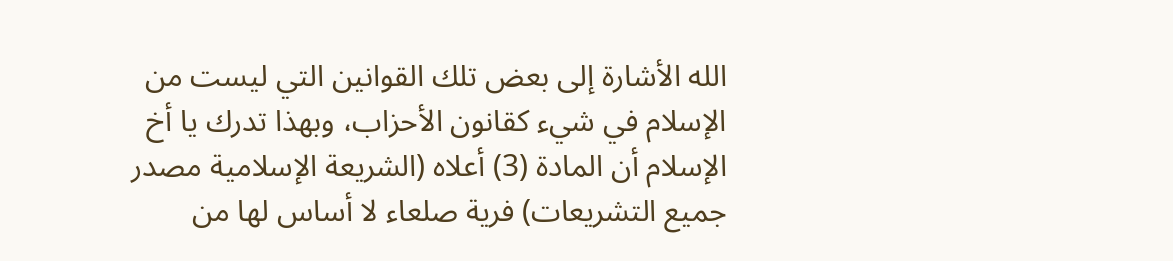الله الأشارة إلى بعض تلك القوانين التي ليست من الإسلام في شيء كقانون الأحزاب، وبهذا تدرك يا أخ الإسلام أن المادة (3) أعلاه (الشريعة الإسلامية مصدر جميع التشريعات) فرية صلعاء لا أساس لها من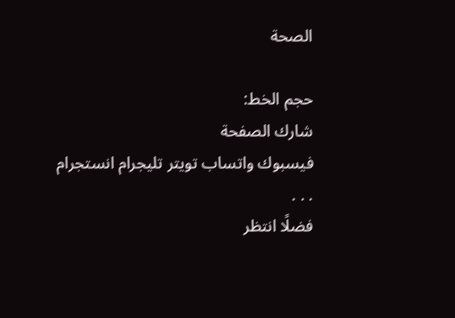الصحة

حجم الخط:
شارك الصفحة
فيسبوك واتساب تويتر تليجرام انستجرام
. . .
فضلًا انتظر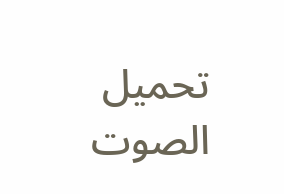تحميل الصوت